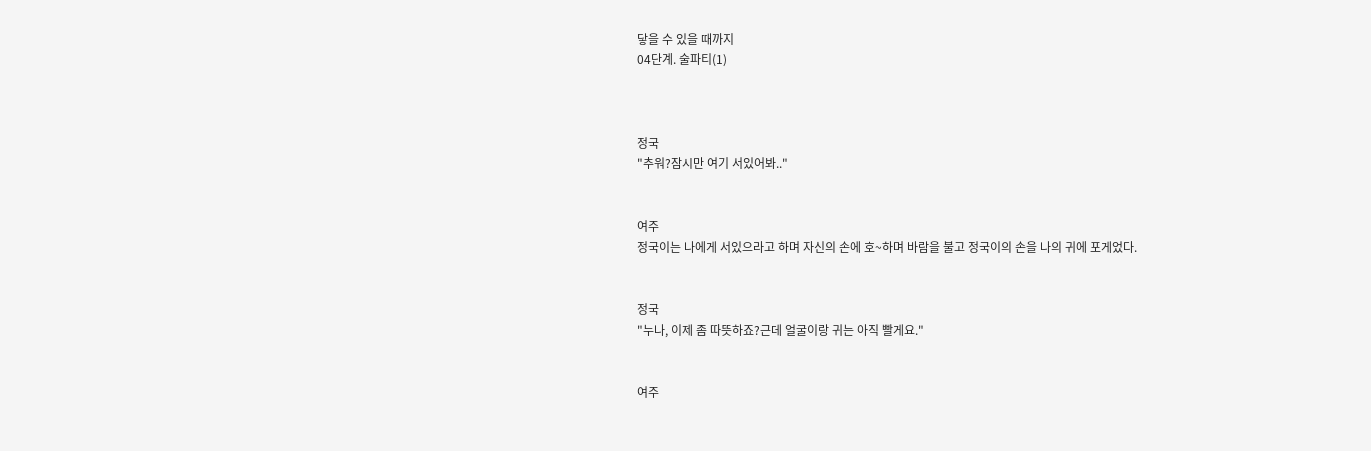닿을 수 있을 때까지
04단계. 술파티(1)



정국
"추워?잠시만 여기 서있어봐.."


여주
정국이는 나에게 서있으라고 하며 자신의 손에 호~하며 바람을 불고 정국이의 손을 나의 귀에 포게었다.


정국
"누나, 이제 좀 따뜻하죠?근데 얼굴이랑 귀는 아직 빨게요."


여주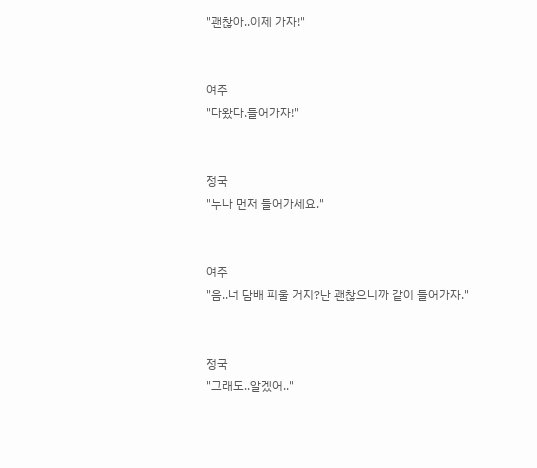"괜찮아..이제 가자!"


여주
"다왔다.들어가자!"


정국
"누나 먼저 들어가세요."


여주
"음..너 담배 피울 거지?난 괜찮으니까 같이 들어가자."


정국
"그래도..알겠어.."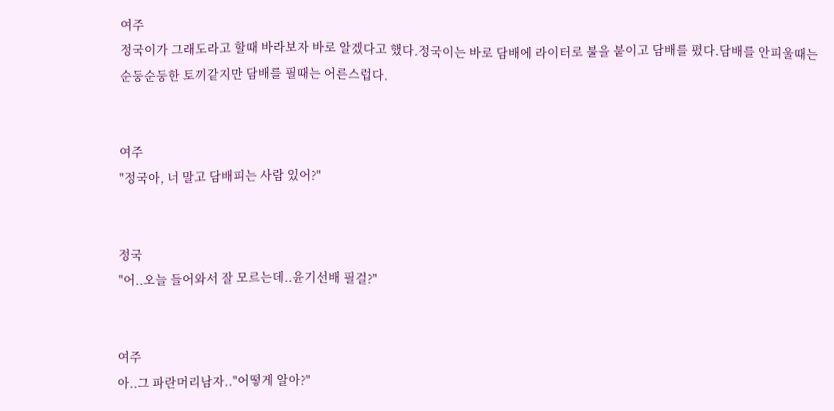여주
정국이가 그래도라고 할때 바라보자 바로 알겠다고 했다.정국이는 바로 담배에 라이터로 불을 붙이고 담배를 폈다.담배를 안피울때는 순둥순둥한 토끼같지만 담배를 필때는 어른스럽다.


여주
"정국아, 너 말고 담배피는 사람 있어?"


정국
"어..오늘 들어와서 잘 모르는데..윤기선배 필걸?"


여주
아..그 파란머리남자.."어떻게 알아?"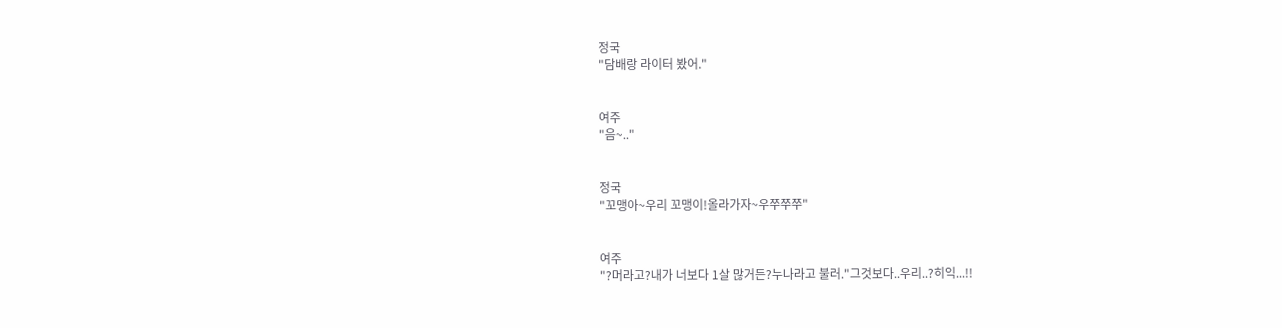정국
"담배랑 라이터 봤어."


여주
"음~.."


정국
"꼬맹아~우리 꼬맹이!올라가자~우쭈쭈쭈"


여주
"?머라고?내가 너보다 1살 많거든?누나라고 불러."그것보다..우리..?히익...!!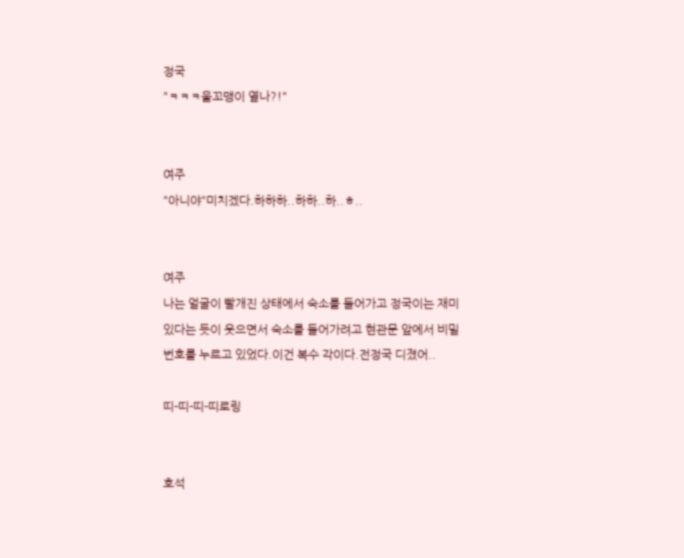정국
"ㅋㅋㅋ울꼬맹이 열나?!"


여주
"아니야"미치겠다.하하하..하하..하..ㅎ..


여주
나는 얼굴이 빨개진 상태에서 숙소를 들어가고 정국이는 재미있다는 듯이 웃으면서 숙소를 들어가려고 현관문 앞에서 비밀번호를 누르고 있었다.이건 복수 각이다.전정국 디졌어..

띠-띠-띠-띠로링


호석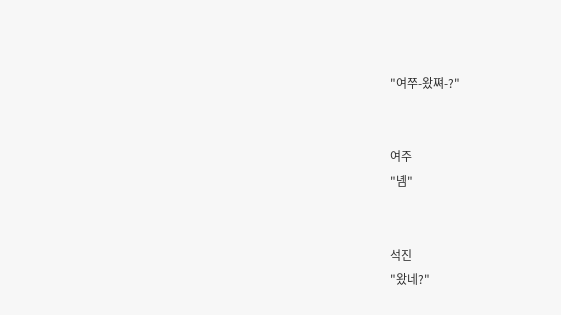"여쭈-왔쪄-?"


여주
"녬"


석진
"왔네?"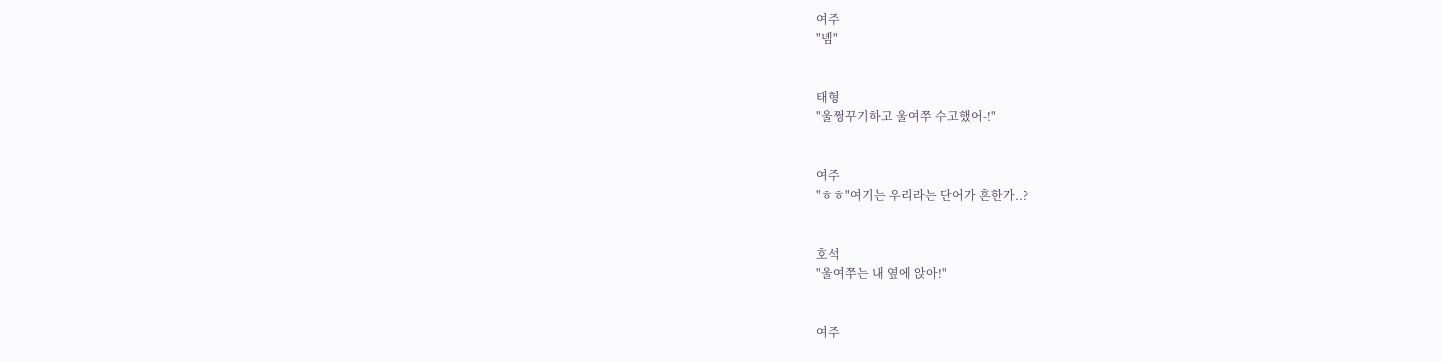여주
"녬"


태형
"울쩡꾸기하고 울여쭈 수고했어-!"


여주
"ㅎㅎ"여기는 우리라는 단어가 흔한가..?


호석
"울여쭈는 내 옆에 앉아!"


여주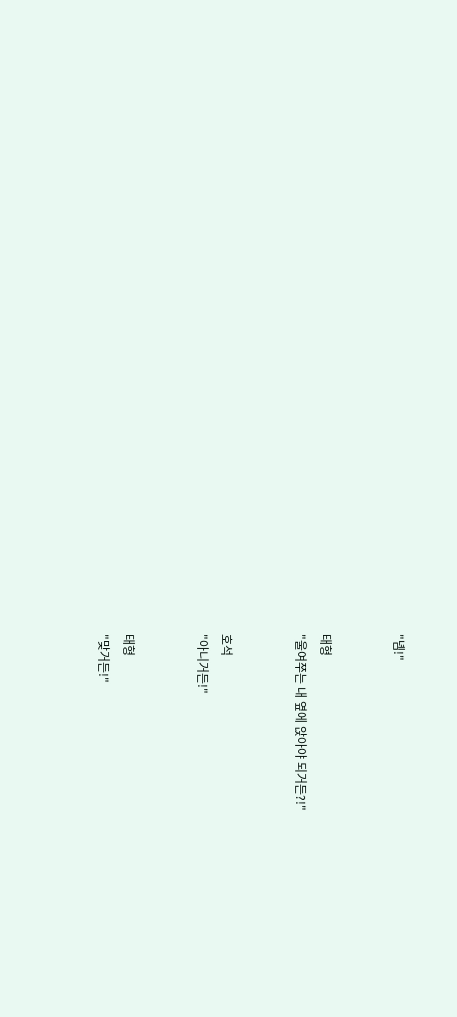"녬!"


태형
"울여쭈는 내 옆에 앉아야 되거든?!"


호석
"아니거든!"


태형
"맞거든!"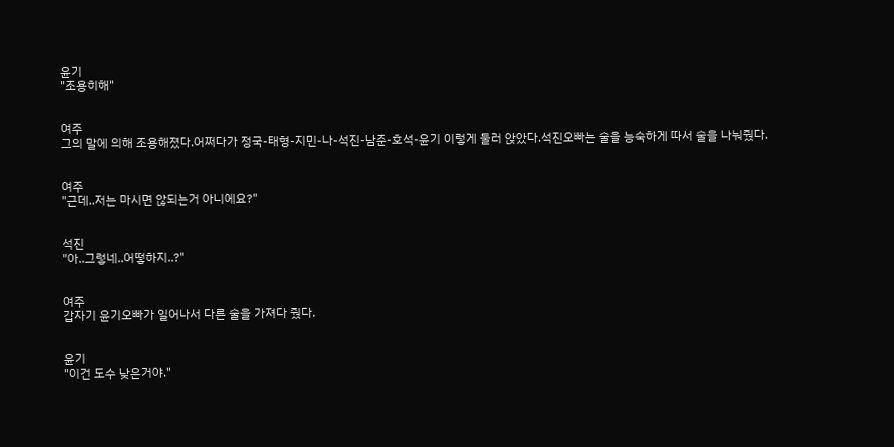윤기
"조용히해"


여주
그의 말에 의해 조용해졌다.어쩌다가 정국-태형-지민-나-석진-남준-호석-윤기 이렇게 둘러 앉았다.석진오빠는 술을 능숙하게 따서 술을 나눠줬다.


여주
"근데..저는 마시면 않되는거 아니에요?"


석진
"아..그렇네..어떻하지..?"


여주
갑자기 윤기오빠가 일어나서 다른 술을 가져다 줬다.


윤기
"이건 도수 낮은거야."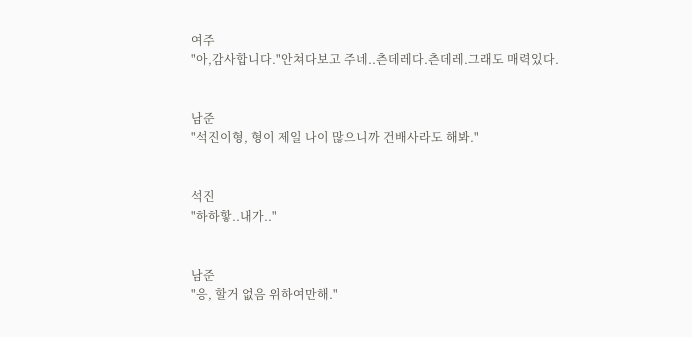여주
"아,감사합니다."안쳐다보고 주네..츤데레다.츤데레.그래도 매력있다.


남준
"석진이형, 형이 제일 나이 많으니까 건배사라도 해봐."


석진
"하하핳..내가.."


남준
"응, 할거 없음 위하여만해."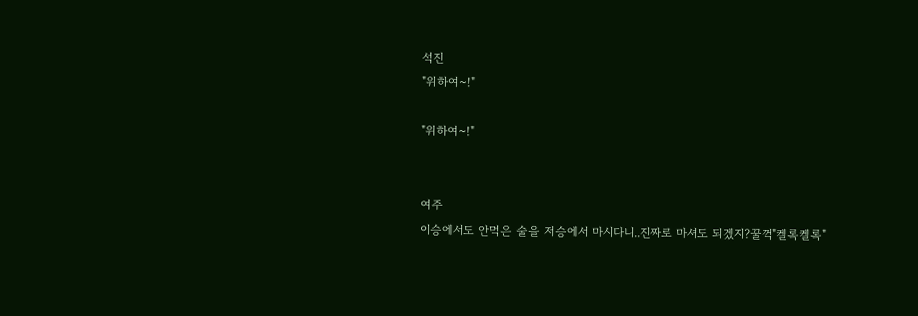석진
"위하여~!"

"위하여~!"


여주
이승에서도 안먹은 술을 저승에서 마시다니..진짜로 마셔도 되겠지?꿀꺽"켈록켈록"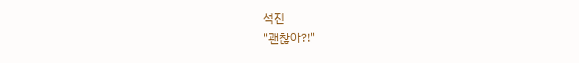석진
"괜찮아?!"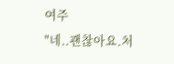여주
"네..괜찮아요.처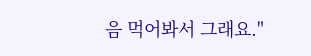음 먹어봐서 그래요."